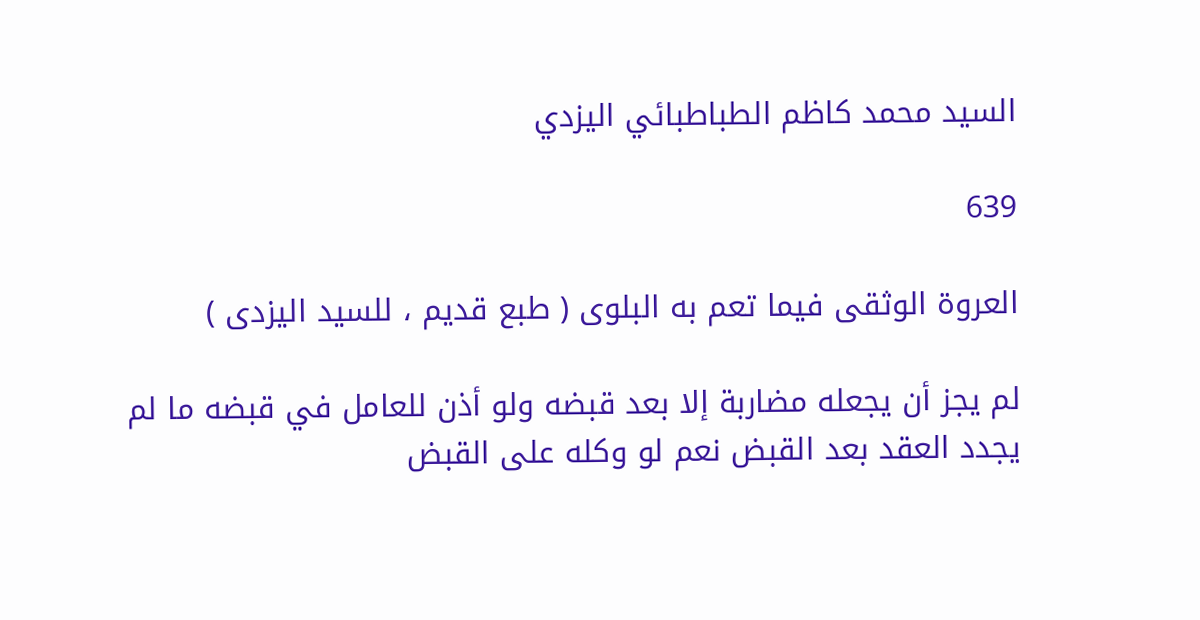السيد محمد كاظم الطباطبائي اليزدي

639

العروة الوثقى فيما تعم به البلوى ( طبع قديم ، للسيد اليزدى )

لم يجز أن يجعله مضاربة إلا بعد قبضه ولو أذن للعامل في قبضه ما لم يجدد العقد بعد القبض نعم لو وكله على القبض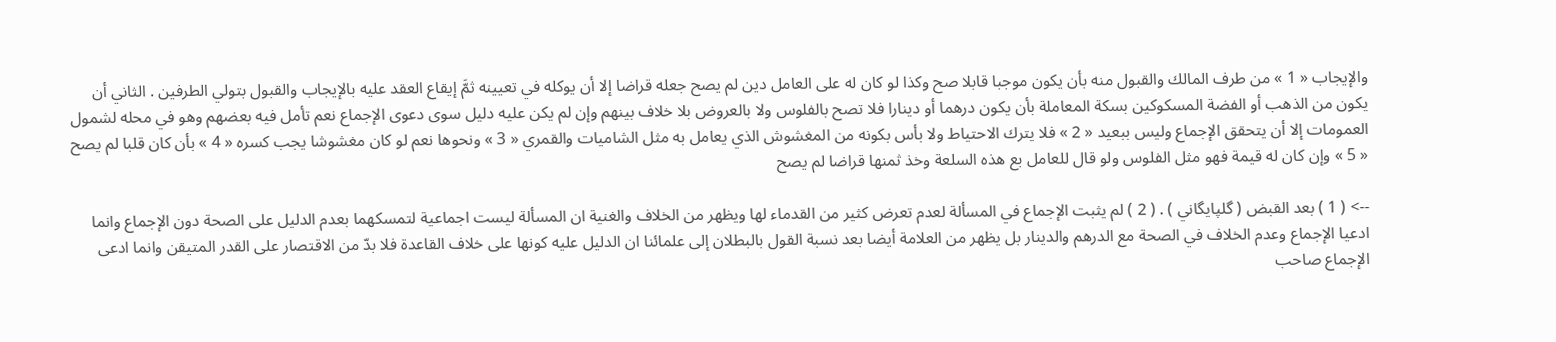والإيجاب « 1 » من طرف المالك والقبول منه بأن يكون موجبا قابلا صح وكذا لو كان له على العامل دين لم يصح جعله قراضا إلا أن يوكله في تعيينه ثمَّ إيقاع العقد عليه بالإيجاب والقبول بتولي الطرفين . الثاني أن يكون من الذهب أو الفضة المسكوكين بسكة المعاملة بأن يكون درهما أو دينارا فلا تصح بالفلوس ولا بالعروض بلا خلاف بينهم وإن لم يكن عليه دليل سوى دعوى الإجماع نعم تأمل فيه بعضهم وهو في محله لشمول العمومات إلا أن يتحقق الإجماع وليس ببعيد « 2 » فلا يترك الاحتياط ولا بأس بكونه من المغشوش الذي يعامل به مثل الشاميات والقمري « 3 » ونحوها نعم لو كان مغشوشا يجب كسره « 4 » بأن كان قلبا لم يصح « 5 » وإن كان له قيمة فهو مثل الفلوس ولو قال للعامل بع هذه السلعة وخذ ثمنها قراضا لم يصح

--> ( 1 ) بعد القبض ( گلپايگاني ) . ( 2 ) لم يثبت الإجماع في المسألة لعدم تعرض كثير من القدماء لها ويظهر من الخلاف والغنية ان المسألة ليست اجماعية لتمسكهما بعدم الدليل على الصحة دون الإجماع وانما ادعيا الإجماع وعدم الخلاف في الصحة مع الدرهم والدينار بل يظهر من العلامة أيضا بعد نسبة القول بالبطلان إلى علمائنا ان الدليل عليه كونها على خلاف القاعدة فلا بدّ من الاقتصار على القدر المتيقن وانما ادعى الإجماع صاحب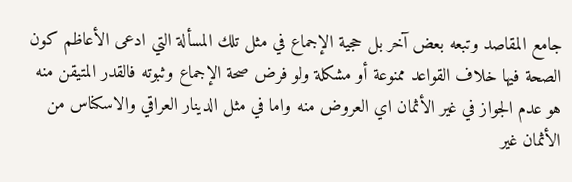جامع المقاصد وتبعه بعض آخر بل حجية الإجماع في مثل تلك المسألة التي ادعى الأعاظم كون الصحة فيها خلاف القواعد ممنوعة أو مشكلة ولو فرض صحة الإجماع وثبوته فالقدر المتيقن منه هو عدم الجواز في غير الأثمان اي العروض منه واما في مثل الدينار العراقي والاسكناس من الأثمان غير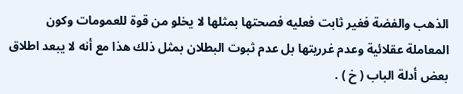الذهب والفضة فغير ثابت فعليه فصحتها بمثلها لا يخلو من قوة للعمومات وكون المعاملة عقلائية وعدم غرريتها بل عدم ثبوت البطلان بمثل ذلك هذا مع أنه لا يبعد اطلاق بعض أدلة الباب ( خ ) .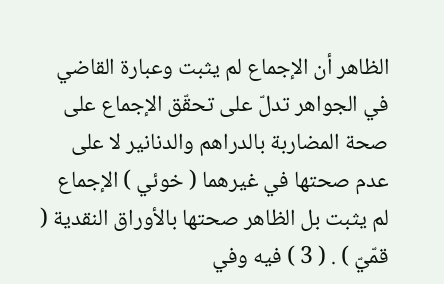الظاهر أن الإجماع لم يثبت وعبارة القاضي في الجواهر تدلّ على تحقّق الإجماع على صحة المضاربة بالدراهم والدنانير لا على عدم صحتها في غيرهما ( خوئي ) الإجماع لم يثبت بل الظاهر صحتها بالأوراق النقدية ( قمّيّ ) . ( 3 ) فيه وفي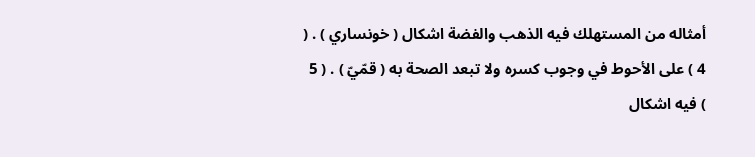أمثاله من المستهلك فيه الذهب والفضة اشكال ( خونساري ) . ( 4 ) على الأحوط في وجوب كسره ولا تبعد الصحة به ( قمّيّ ) . ( 5 ) فيه اشكال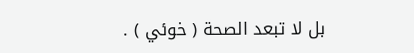بل لا تبعد الصحة ( خوئي ) .